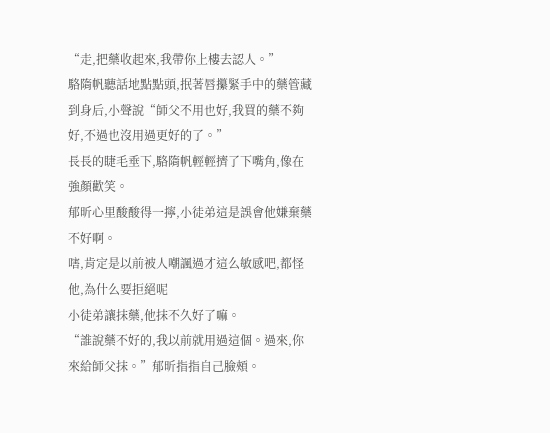“走,把藥收起來,我帶你上樓去認人。”
駱隋帆聽話地點點頭,抿著唇攥緊手中的藥管藏到身后,小聲說“師父不用也好,我買的藥不夠好,不過也沒用過更好的了。”
長長的睫毛垂下,駱隋帆輕輕擠了下嘴角,像在強顏歡笑。
郁昕心里酸酸得一擰,小徒弟這是誤會他嫌棄藥不好啊。
嗐,肯定是以前被人嘲諷過才這么敏感吧,都怪他,為什么要拒絕呢
小徒弟讓抹藥,他抹不久好了嘛。
“誰說藥不好的,我以前就用過這個。過來,你來給師父抹。”郁昕指指自己臉頰。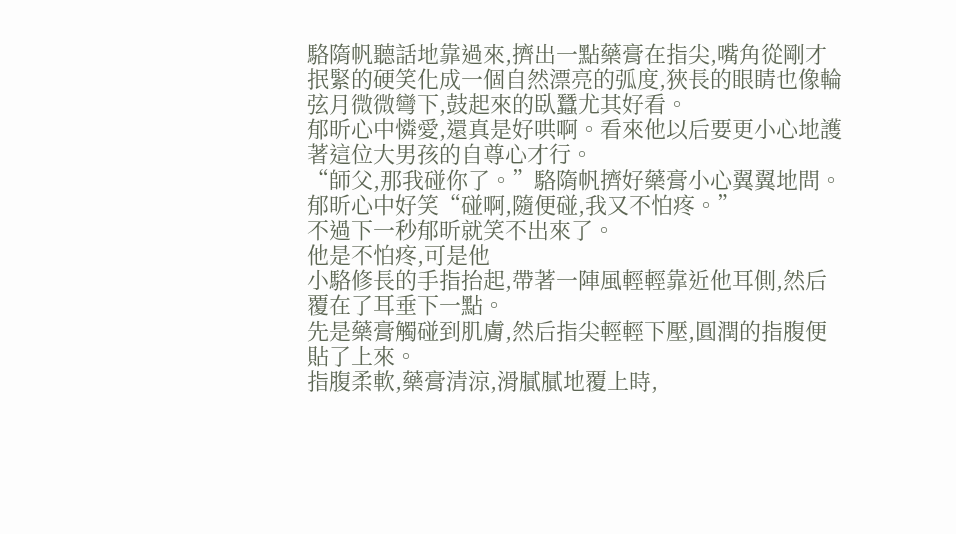駱隋帆聽話地靠過來,擠出一點藥膏在指尖,嘴角從剛才抿緊的硬笑化成一個自然漂亮的弧度,狹長的眼睛也像輪弦月微微彎下,鼓起來的臥蠶尤其好看。
郁昕心中憐愛,還真是好哄啊。看來他以后要更小心地護著這位大男孩的自尊心才行。
“師父,那我碰你了。”駱隋帆擠好藥膏小心翼翼地問。
郁昕心中好笑“碰啊,隨便碰,我又不怕疼。”
不過下一秒郁昕就笑不出來了。
他是不怕疼,可是他
小駱修長的手指抬起,帶著一陣風輕輕靠近他耳側,然后覆在了耳垂下一點。
先是藥膏觸碰到肌膚,然后指尖輕輕下壓,圓潤的指腹便貼了上來。
指腹柔軟,藥膏清涼,滑膩膩地覆上時,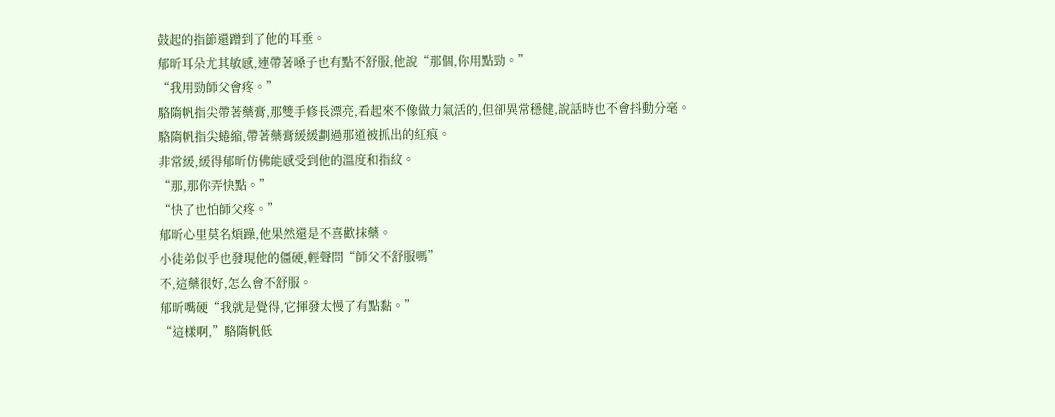鼓起的指節還蹭到了他的耳垂。
郁昕耳朵尤其敏感,連帶著嗓子也有點不舒服,他說“那個,你用點勁。”
“我用勁師父會疼。”
駱隋帆指尖帶著藥膏,那雙手修長漂亮,看起來不像做力氣活的,但卻異常穩健,說話時也不會抖動分毫。
駱隋帆指尖蜷縮,帶著藥膏緩緩劃過那道被抓出的紅痕。
非常緩,緩得郁昕仿佛能感受到他的溫度和指紋。
“那,那你弄快點。”
“快了也怕師父疼。”
郁昕心里莫名煩躁,他果然還是不喜歡抹藥。
小徒弟似乎也發現他的僵硬,輕聲問“師父不舒服嗎”
不,這藥很好,怎么會不舒服。
郁昕嘴硬“我就是覺得,它揮發太慢了有點黏。”
“這樣啊,”駱隋帆低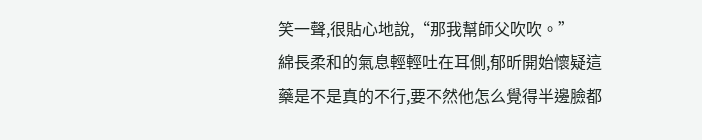笑一聲,很貼心地說,“那我幫師父吹吹。”
綿長柔和的氣息輕輕吐在耳側,郁昕開始懷疑這藥是不是真的不行,要不然他怎么覺得半邊臉都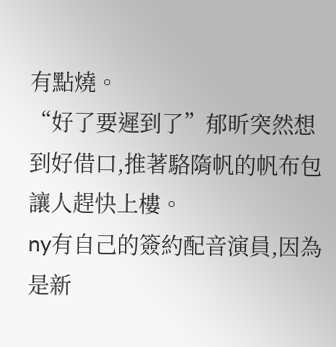有點燒。
“好了要遲到了”郁昕突然想到好借口,推著駱隋帆的帆布包讓人趕快上樓。
ny有自己的簽約配音演員,因為是新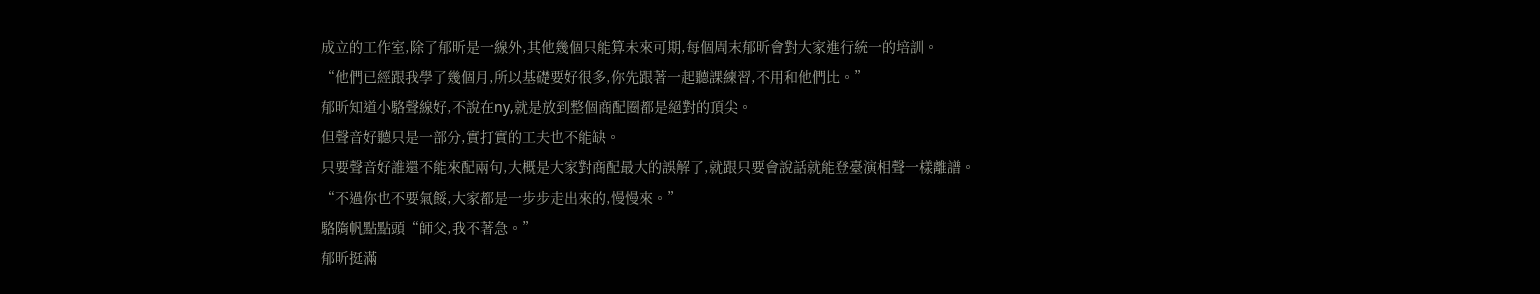成立的工作室,除了郁昕是一線外,其他幾個只能算未來可期,每個周末郁昕會對大家進行統一的培訓。
“他們已經跟我學了幾個月,所以基礎要好很多,你先跟著一起聽課練習,不用和他們比。”
郁昕知道小駱聲線好,不說在ny,就是放到整個商配圈都是絕對的頂尖。
但聲音好聽只是一部分,實打實的工夫也不能缺。
只要聲音好誰還不能來配兩句,大概是大家對商配最大的誤解了,就跟只要會說話就能登臺演相聲一樣離譜。
“不過你也不要氣餒,大家都是一步步走出來的,慢慢來。”
駱隋帆點點頭“師父,我不著急。”
郁昕挺滿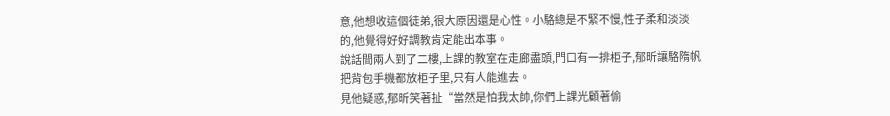意,他想收這個徒弟,很大原因還是心性。小駱總是不緊不慢,性子柔和淡淡的,他覺得好好調教肯定能出本事。
說話間兩人到了二樓,上課的教室在走廊盡頭,門口有一排柜子,郁昕讓駱隋帆把背包手機都放柜子里,只有人能進去。
見他疑惑,郁昕笑著扯“當然是怕我太帥,你們上課光顧著偷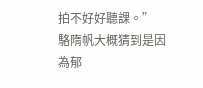拍不好好聽課。”
駱隋帆大概猜到是因為郁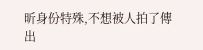昕身份特殊,不想被人拍了傳出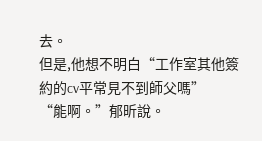去。
但是,他想不明白“工作室其他簽約的cv平常見不到師父嗎”
“能啊。”郁昕說。